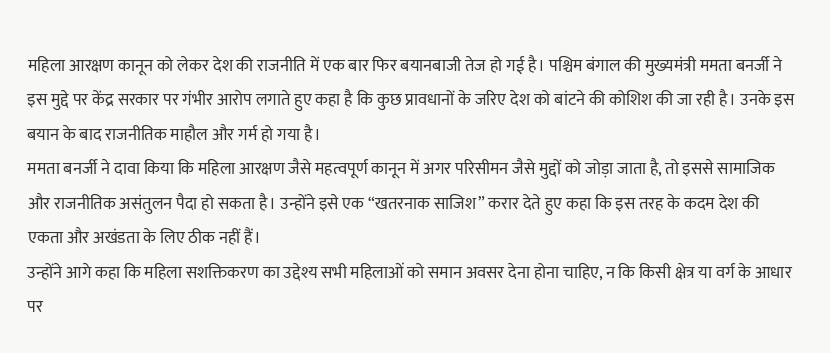महिला आरक्षण कानून को लेकर देश की राजनीति में एक बार फिर बयानबाजी तेज हो गई है। पश्चिम बंगाल की मुख्यमंत्री ममता बनर्जी ने इस मुद्दे पर केंद्र सरकार पर गंभीर आरोप लगाते हुए कहा है कि कुछ प्रावधानों के जरिए देश को बांटने की कोशिश की जा रही है। उनके इस बयान के बाद राजनीतिक माहौल और गर्म हो गया है।
ममता बनर्जी ने दावा किया कि महिला आरक्षण जैसे महत्वपूर्ण कानून में अगर परिसीमन जैसे मुद्दों को जोड़ा जाता है, तो इससे सामाजिक और राजनीतिक असंतुलन पैदा हो सकता है। उन्होंने इसे एक “खतरनाक साजिश” करार देते हुए कहा कि इस तरह के कदम देश की एकता और अखंडता के लिए ठीक नहीं हैं।
उन्होंने आगे कहा कि महिला सशक्तिकरण का उद्देश्य सभी महिलाओं को समान अवसर देना होना चाहिए, न कि किसी क्षेत्र या वर्ग के आधार पर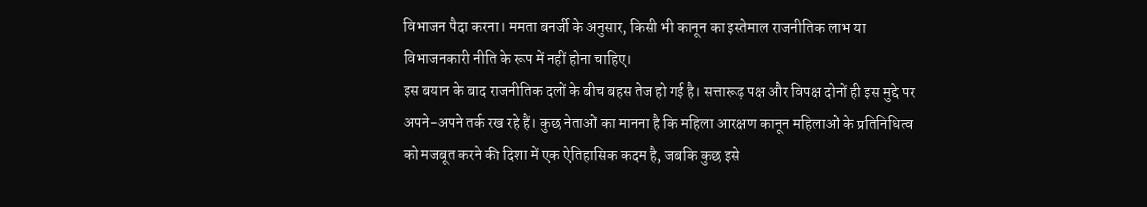विभाजन पैदा करना। ममता बनर्जी के अनुसार, किसी भी कानून का इस्तेमाल राजनीतिक लाभ या विभाजनकारी नीति के रूप में नहीं होना चाहिए।
इस बयान के बाद राजनीतिक दलों के बीच बहस तेज हो गई है। सत्तारूढ़ पक्ष और विपक्ष दोनों ही इस मुद्दे पर अपने-अपने तर्क रख रहे हैं। कुछ नेताओं का मानना है कि महिला आरक्षण कानून महिलाओं के प्रतिनिधित्व को मजबूत करने की दिशा में एक ऐतिहासिक कदम है, जबकि कुछ इसे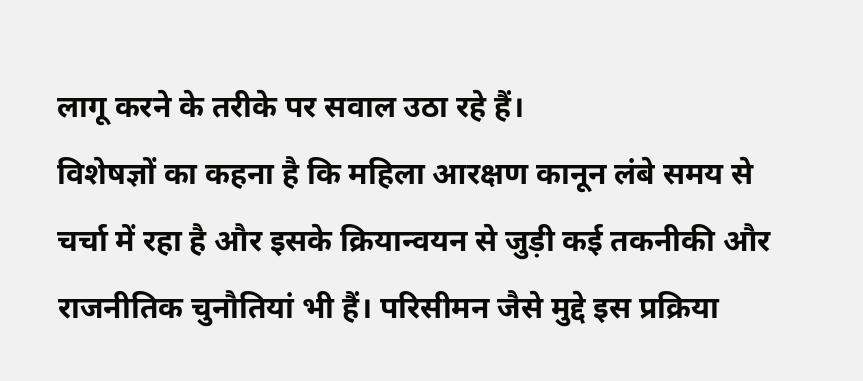लागू करने के तरीके पर सवाल उठा रहे हैं।
विशेषज्ञों का कहना है कि महिला आरक्षण कानून लंबे समय से चर्चा में रहा है और इसके क्रियान्वयन से जुड़ी कई तकनीकी और राजनीतिक चुनौतियां भी हैं। परिसीमन जैसे मुद्दे इस प्रक्रिया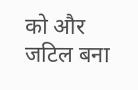को और जटिल बना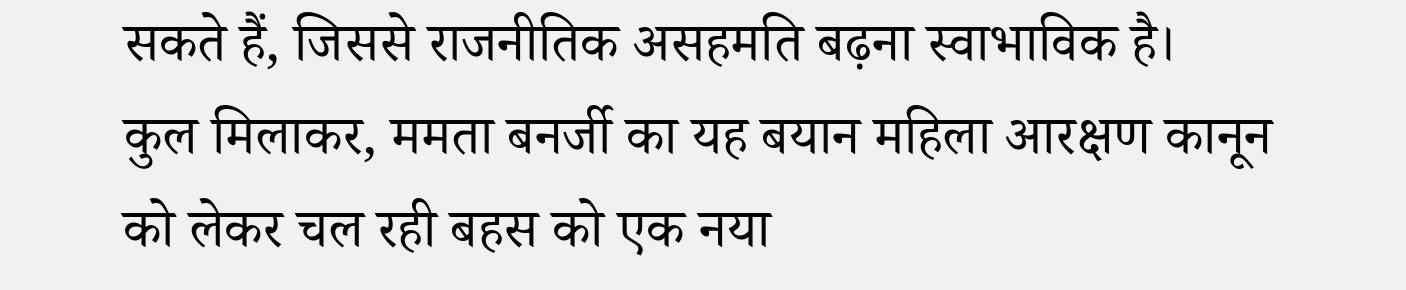सकते हैं, जिससे राजनीतिक असहमति बढ़ना स्वाभाविक है।
कुल मिलाकर, ममता बनर्जी का यह बयान महिला आरक्षण कानून को लेकर चल रही बहस को एक नया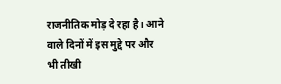राजनीतिक मोड़ दे रहा है। आने वाले दिनों में इस मुद्दे पर और भी तीखी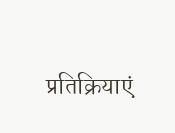प्रतिक्रियाएं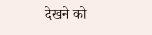देखने को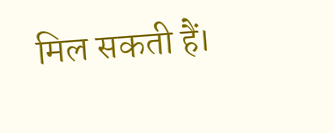मिल सकती हैं।